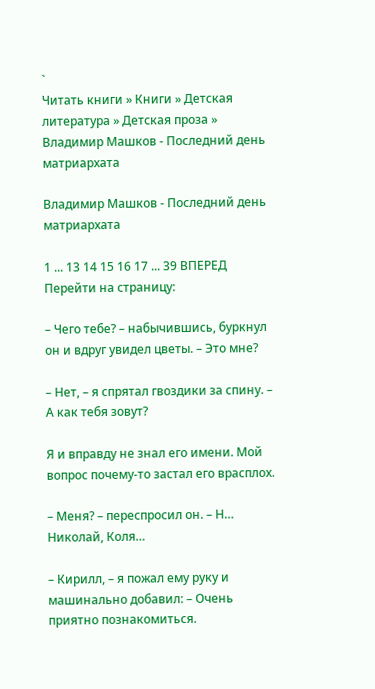`
Читать книги » Книги » Детская литература » Детская проза » Владимир Машков - Последний день матриархата

Владимир Машков - Последний день матриархата

1 ... 13 14 15 16 17 ... 39 ВПЕРЕД
Перейти на страницу:

– Чего тебе? – набычившись, буркнул он и вдруг увидел цветы. – Это мне?

– Нет, – я спрятал гвоздики за спину. – А как тебя зовут?

Я и вправду не знал его имени. Мой вопрос почему-то застал его врасплох.

– Меня? – переспросил он. – Н… Николай, Коля…

– Кирилл, – я пожал ему руку и машинально добавил: – Очень приятно познакомиться.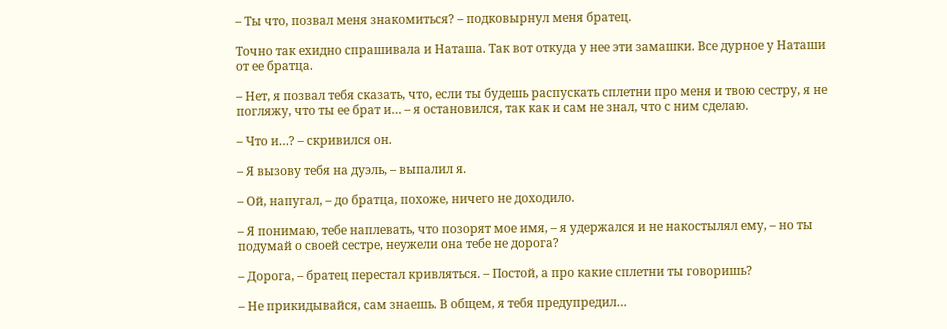– Ты что, позвал меня знакомиться? – подковырнул меня братец.

Точно так ехидно спрашивала и Наташа. Так вот откуда у нее эти замашки. Все дурное у Наташи от ее братца.

– Нет, я позвал тебя сказать, что, если ты будешь распускать сплетни про меня и твою сестру, я не погляжу, что ты ее брат и… – я остановился, так как и сам не знал, что с ним сделаю.

– Что и…? – скривился он.

– Я вызову тебя на дуэль, – выпалил я.

– Ой, напугал, – до братца, похоже, ничего не доходило.

– Я понимаю, тебе наплевать, что позорят мое имя, – я удержался и не накостылял ему, – но ты подумай о своей сестре, неужели она тебе не дорога?

– Дорога, – братец перестал кривляться. – Постой, а про какие сплетни ты говоришь?

– Не прикидывайся, сам знаешь. В общем, я тебя предупредил…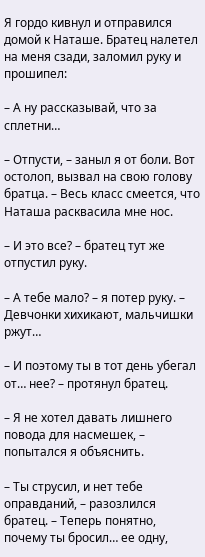Я гордо кивнул и отправился домой к Наташе. Братец налетел на меня сзади, заломил руку и прошипел:

– А ну рассказывай, что за сплетни…

– Отпусти, – заныл я от боли. Вот остолоп, вызвал на свою голову братца. – Весь класс смеется, что Наташа расквасила мне нос.

– И это все? – братец тут же отпустил руку.

– А тебе мало? – я потер руку. – Девчонки хихикают, мальчишки ржут…

– И поэтому ты в тот день убегал от… нее? – протянул братец.

– Я не хотел давать лишнего повода для насмешек, – попытался я объяснить.

– Ты струсил, и нет тебе оправданий, – разозлился братец. – Теперь понятно, почему ты бросил… ее одну,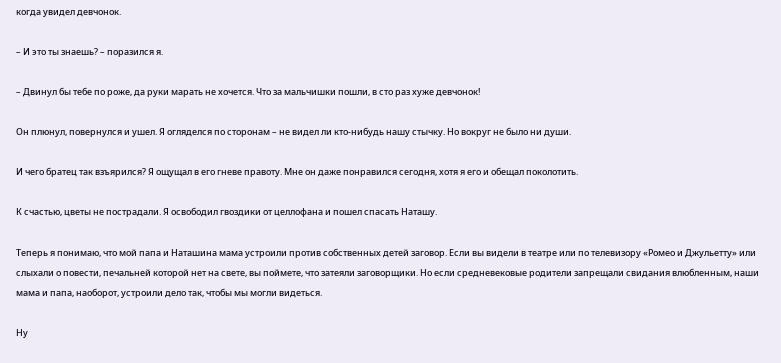когда увидел девчонок.

– И это ты знаешь? – поразился я.

– Двинул бы тебе по роже, да руки марать не хочется. Что за мальчишки пошли, в сто раз хуже девчонок!

Он плюнул, повернулся и ушел. Я огляделся по сторонам – не видел ли кто-нибудь нашу стычку. Но вокруг не было ни души.

И чего братец так взъярился? Я ощущал в его гневе правоту. Мне он даже понравился сегодня, хотя я его и обещал поколотить.

К счастью, цветы не пострадали. Я освободил гвоздики от целлофана и пошел спасать Наташу.

Теперь я понимаю, что мой папа и Наташина мама устроили против собственных детей заговор. Если вы видели в театре или по телевизору «Ромео и Джульетту» или слыхали о повести, печальней которой нет на свете, вы поймете, что затеяли заговорщики. Но если средневековые родители запрещали свидания влюбленным, наши мама и папа, наоборот, устроили дело так, чтобы мы могли видеться.

Ну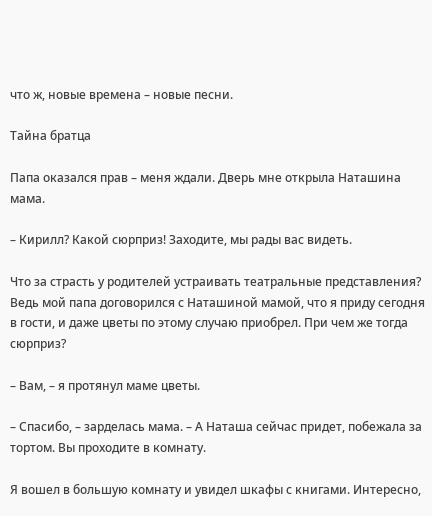что ж, новые времена – новые песни.

Тайна братца

Папа оказался прав – меня ждали. Дверь мне открыла Наташина мама.

– Кирилл? Какой сюрприз! Заходите, мы рады вас видеть.

Что за страсть у родителей устраивать театральные представления? Ведь мой папа договорился с Наташиной мамой, что я приду сегодня в гости, и даже цветы по этому случаю приобрел. При чем же тогда сюрприз?

– Вам, – я протянул маме цветы.

– Спасибо, – зарделась мама. – А Наташа сейчас придет, побежала за тортом. Вы проходите в комнату.

Я вошел в большую комнату и увидел шкафы с книгами. Интересно,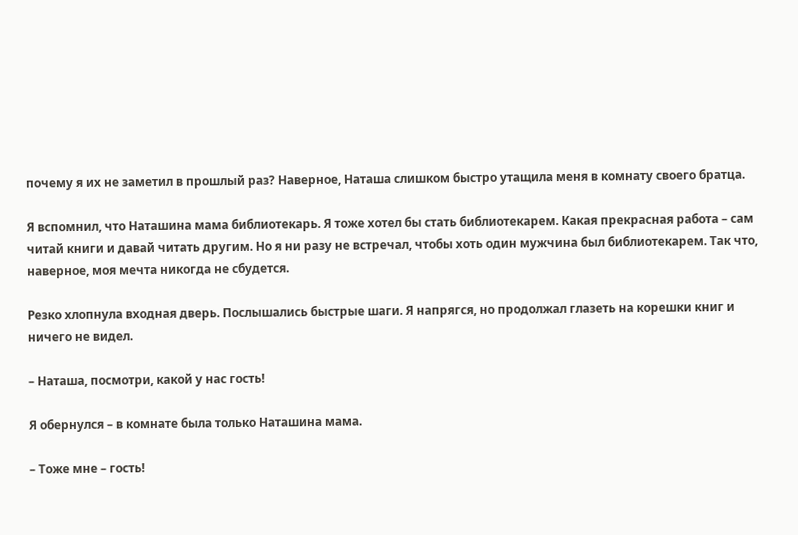почему я их не заметил в прошлый раз? Наверное, Наташа слишком быстро утащила меня в комнату своего братца.

Я вспомнил, что Наташина мама библиотекарь. Я тоже хотел бы стать библиотекарем. Какая прекрасная работа – сам читай книги и давай читать другим. Но я ни разу не встречал, чтобы хоть один мужчина был библиотекарем. Так что, наверное, моя мечта никогда не сбудется.

Резко хлопнула входная дверь. Послышались быстрые шаги. Я напрягся, но продолжал глазеть на корешки книг и ничего не видел.

– Наташа, посмотри, какой у нас гость!

Я обернулся – в комнате была только Наташина мама.

– Тоже мне – гость!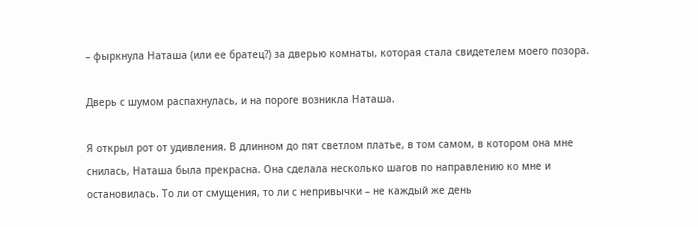– фыркнула Наташа (или ее братец?) за дверью комнаты, которая стала свидетелем моего позора.

Дверь с шумом распахнулась, и на пороге возникла Наташа.

Я открыл рот от удивления. В длинном до пят светлом платье, в том самом, в котором она мне снилась, Наташа была прекрасна. Она сделала несколько шагов по направлению ко мне и остановилась. То ли от смущения, то ли с непривычки – не каждый же день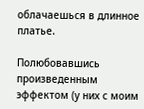облачаешься в длинное платье.

Полюбовавшись произведенным эффектом (у них с моим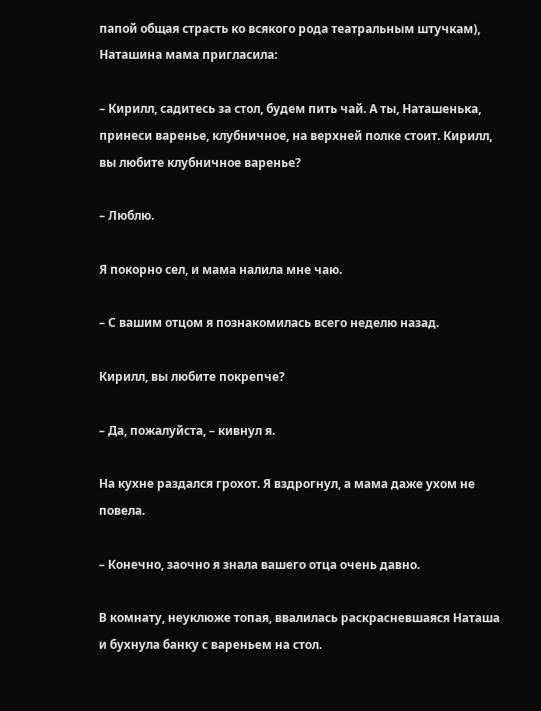папой общая страсть ко всякого рода театральным штучкам), Наташина мама пригласила:

– Кирилл, садитесь за стол, будем пить чай. А ты, Наташенька, принеси варенье, клубничное, на верхней полке стоит. Кирилл, вы любите клубничное варенье?

– Люблю.

Я покорно сел, и мама налила мне чаю.

– С вашим отцом я познакомилась всего неделю назад.

Кирилл, вы любите покрепче?

– Да, пожалуйста, – кивнул я.

На кухне раздался грохот. Я вздрогнул, а мама даже ухом не повела.

– Конечно, заочно я знала вашего отца очень давно.

В комнату, неуклюже топая, ввалилась раскрасневшаяся Наташа и бухнула банку с вареньем на стол.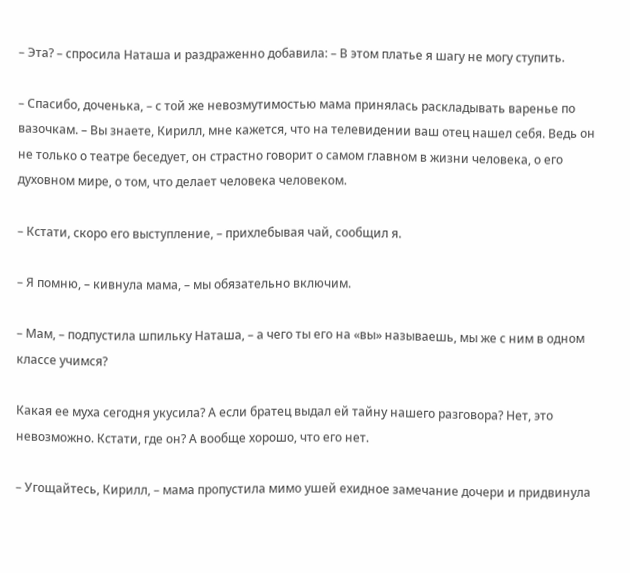– Эта? – спросила Наташа и раздраженно добавила: – В этом платье я шагу не могу ступить.

– Спасибо, доченька, – с той же невозмутимостью мама принялась раскладывать варенье по вазочкам. – Вы знаете, Кирилл, мне кажется, что на телевидении ваш отец нашел себя. Ведь он не только о театре беседует, он страстно говорит о самом главном в жизни человека, о его духовном мире, о том, что делает человека человеком.

– Кстати, скоро его выступление, – прихлебывая чай, сообщил я.

– Я помню, – кивнула мама, – мы обязательно включим.

– Мам, – подпустила шпильку Наташа, – а чего ты его на «вы» называешь, мы же с ним в одном классе учимся?

Какая ее муха сегодня укусила? А если братец выдал ей тайну нашего разговора? Нет, это невозможно. Кстати, где он? А вообще хорошо, что его нет.

– Угощайтесь, Кирилл, – мама пропустила мимо ушей ехидное замечание дочери и придвинула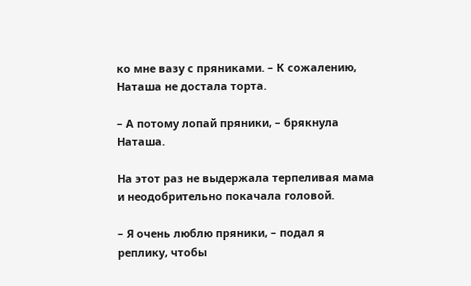ко мне вазу с пряниками. – К сожалению, Наташа не достала торта.

– А потому лопай пряники, – брякнула Наташа.

На этот раз не выдержала терпеливая мама и неодобрительно покачала головой.

– Я очень люблю пряники, – подал я реплику, чтобы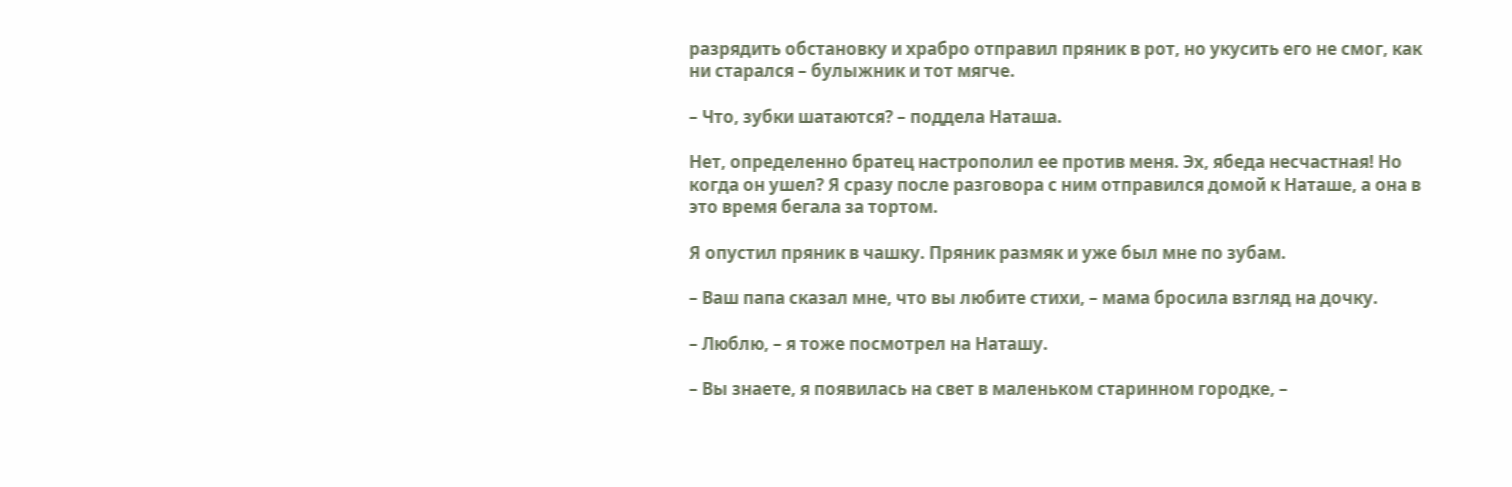разрядить обстановку и храбро отправил пряник в рот, но укусить его не смог, как ни старался – булыжник и тот мягче.

– Что, зубки шатаются? – поддела Наташа.

Нет, определенно братец настрополил ее против меня. Эх, ябеда несчастная! Но когда он ушел? Я сразу после разговора с ним отправился домой к Наташе, а она в это время бегала за тортом.

Я опустил пряник в чашку. Пряник размяк и уже был мне по зубам.

– Ваш папа сказал мне, что вы любите стихи, – мама бросила взгляд на дочку.

– Люблю, – я тоже посмотрел на Наташу.

– Вы знаете, я появилась на свет в маленьком старинном городке, –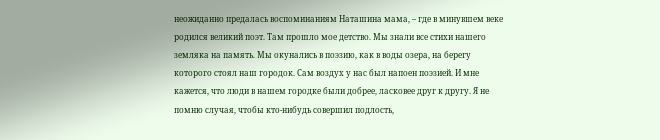неожиданно предалась воспоминаниям Наташина мама, – где в минувшем веке родился великий поэт. Там прошло мое детство. Мы знали все стихи нашего земляка на память. Мы окунались в поэзию, как в воды озера, на берегу которого стоял наш городок. Сам воздух у нас был напоен поэзией. И мне кажется, что люди в нашем городке были добрее, ласковее друг к другу. Я не помню случая, чтобы кто-нибудь совершил подлость,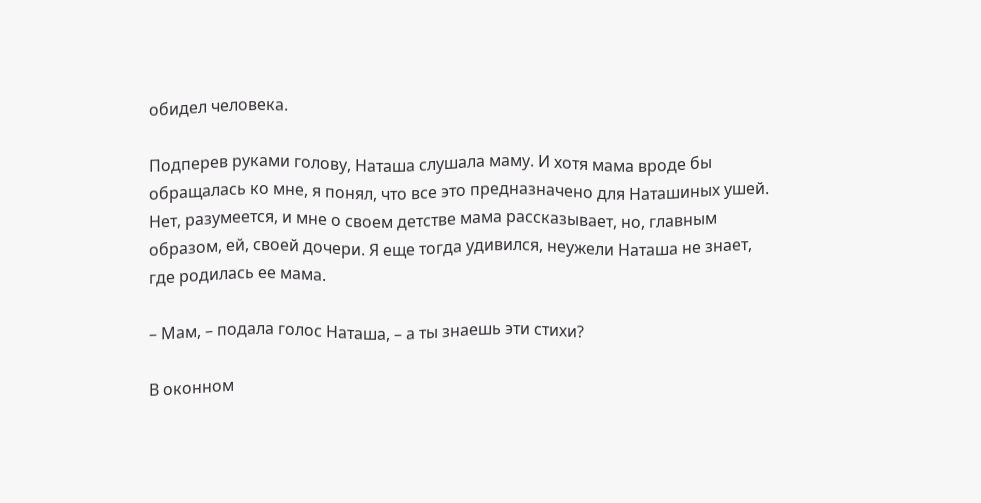обидел человека.

Подперев руками голову, Наташа слушала маму. И хотя мама вроде бы обращалась ко мне, я понял, что все это предназначено для Наташиных ушей. Нет, разумеется, и мне о своем детстве мама рассказывает, но, главным образом, ей, своей дочери. Я еще тогда удивился, неужели Наташа не знает, где родилась ее мама.

– Мам, – подала голос Наташа, – а ты знаешь эти стихи?

В оконном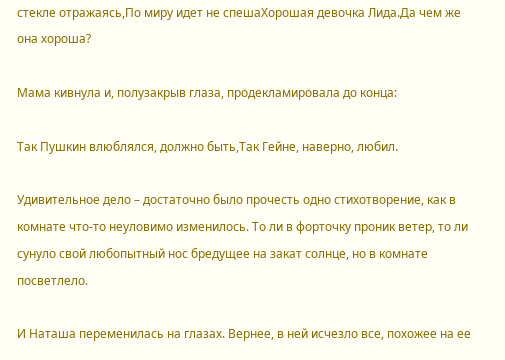стекле отражаясь,По миру идет не спешаХорошая девочка Лида.Да чем же она хороша?

Мама кивнула и, полузакрыв глаза, продекламировала до конца:

Так Пушкин влюблялся, должно быть,Так Гейне, наверно, любил.

Удивительное дело – достаточно было прочесть одно стихотворение, как в комнате что-то неуловимо изменилось. То ли в форточку проник ветер, то ли сунуло свой любопытный нос бредущее на закат солнце, но в комнате посветлело.

И Наташа переменилась на глазах. Вернее, в ней исчезло все, похожее на ее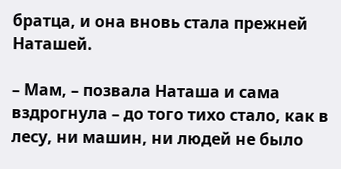братца, и она вновь стала прежней Наташей.

– Мам, – позвала Наташа и сама вздрогнула – до того тихо стало, как в лесу, ни машин, ни людей не было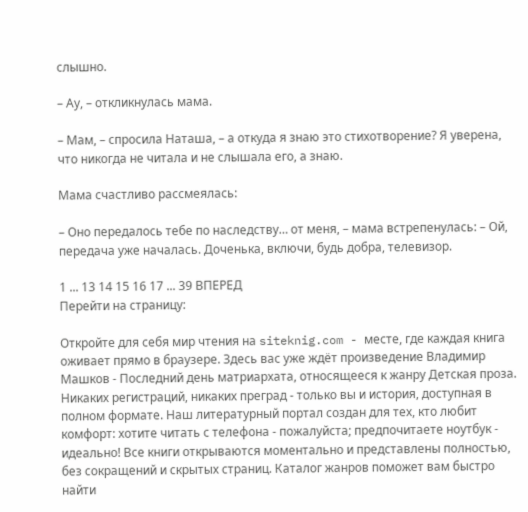слышно.

– Ау, – откликнулась мама.

– Мам, – спросила Наташа, – а откуда я знаю это стихотворение? Я уверена, что никогда не читала и не слышала его, а знаю.

Мама счастливо рассмеялась:

– Оно передалось тебе по наследству… от меня, – мама встрепенулась: – Ой, передача уже началась. Доченька, включи, будь добра, телевизор.

1 ... 13 14 15 16 17 ... 39 ВПЕРЕД
Перейти на страницу:

Откройте для себя мир чтения на siteknig.com - месте, где каждая книга оживает прямо в браузере. Здесь вас уже ждёт произведение Владимир Машков - Последний день матриархата, относящееся к жанру Детская проза. Никаких регистраций, никаких преград - только вы и история, доступная в полном формате. Наш литературный портал создан для тех, кто любит комфорт: хотите читать с телефона - пожалуйста; предпочитаете ноутбук - идеально! Все книги открываются моментально и представлены полностью, без сокращений и скрытых страниц. Каталог жанров поможет вам быстро найти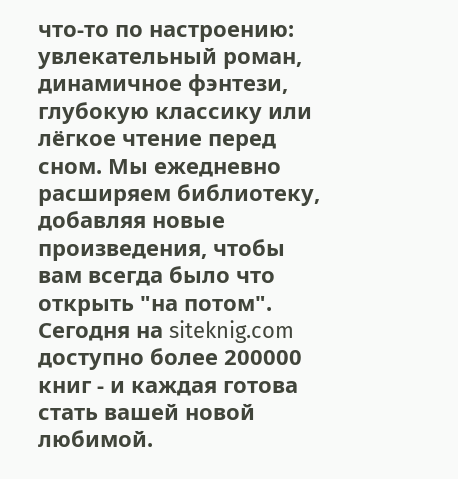что-то по настроению: увлекательный роман, динамичное фэнтези, глубокую классику или лёгкое чтение перед сном. Мы ежедневно расширяем библиотеку, добавляя новые произведения, чтобы вам всегда было что открыть "на потом". Сегодня на siteknig.com доступно более 200000 книг - и каждая готова стать вашей новой любимой.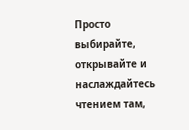Просто выбирайте, открывайте и наслаждайтесь чтением там,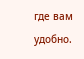где вам удобно.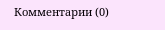Комментарии (0)